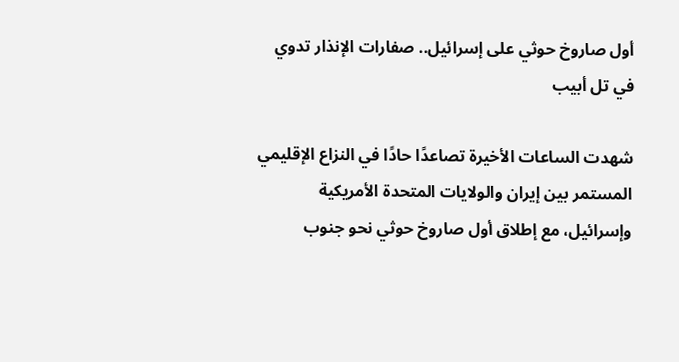أول صاروخ حوثي على إسرائيل.. صفارات الإنذار تدوي في تل أبيب

شهدت الساعات الأخيرة تصاعدًا حادًا في النزاع الإقليمي المستمر بين إيران والولايات المتحدة الأمريكية وإسرائيل، مع إطلاق أول صاروخ حوثي نحو جنوب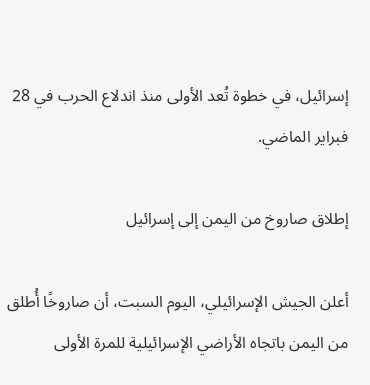إسرائيل، في خطوة تُعد الأولى منذ اندلاع الحرب في 28 فبراير الماضي.

إطلاق صاروخ من اليمن إلى إسرائيل

أعلن الجيش الإسرائيلي، اليوم السبت، أن صاروخًا أُطلق من اليمن باتجاه الأراضي الإسرائيلية للمرة الأولى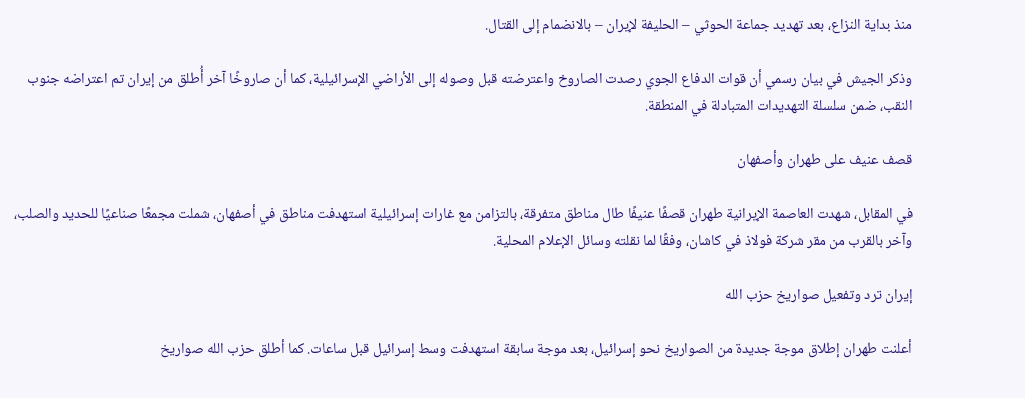منذ بداية النزاع، بعد تهديد جماعة الحوثي – الحليفة لإيران – بالانضمام إلى القتال.

وذكر الجيش في بيان رسمي أن قوات الدفاع الجوي رصدت الصاروخ واعترضته قبل وصوله إلى الأراضي الإسرائيلية، كما أن صاروخًا آخر أُطلق من إيران تم اعتراضه جنوب النقب، ضمن سلسلة التهديدات المتبادلة في المنطقة.

قصف عنيف على طهران وأصفهان

في المقابل، شهدت العاصمة الإيرانية طهران قصفًا عنيفًا طال مناطق متفرقة، بالتزامن مع غارات إسرائيلية استهدفت مناطق في أصفهان، شملت مجمعًا صناعيًا للحديد والصلب، وآخر بالقرب من مقر شركة فولاذ في كاشان، وفقًا لما نقلته وسائل الإعلام المحلية.

إيران ترد وتفعيل صواريخ حزب الله

أعلنت طهران إطلاق موجة جديدة من الصواريخ نحو إسرائيل، بعد موجة سابقة استهدفت وسط إسرائيل قبل ساعات. كما أطلق حزب الله صواريخ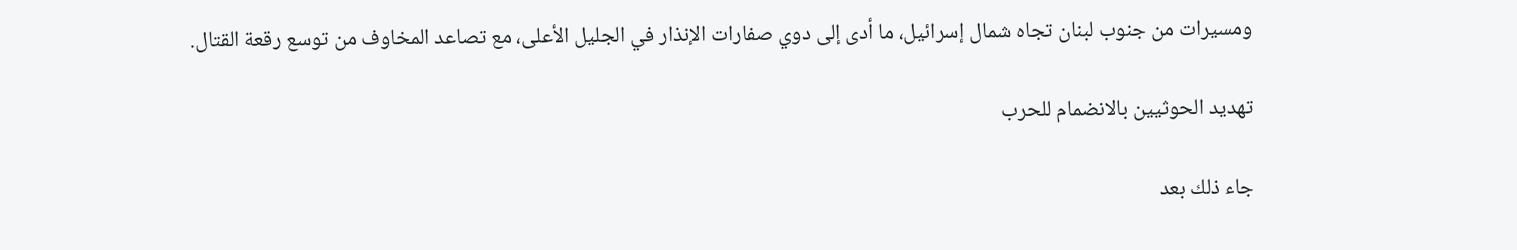ومسيرات من جنوب لبنان تجاه شمال إسرائيل، ما أدى إلى دوي صفارات الإنذار في الجليل الأعلى، مع تصاعد المخاوف من توسع رقعة القتال.

تهديد الحوثيين بالانضمام للحرب

جاء ذلك بعد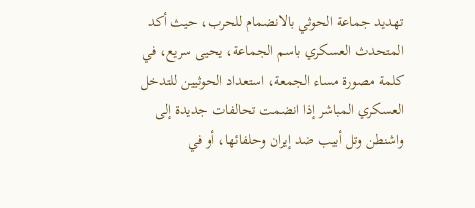تهديد جماعة الحوثي بالانضمام للحرب، حيث أكد المتحدث العسكري باسم الجماعة، يحيى سريع، في كلمة مصورة مساء الجمعة، استعداد الحوثيين للتدخل العسكري المباشر إذا انضمت تحالفات جديدة إلى واشنطن وتل أبيب ضد إيران وحلفائها، أو في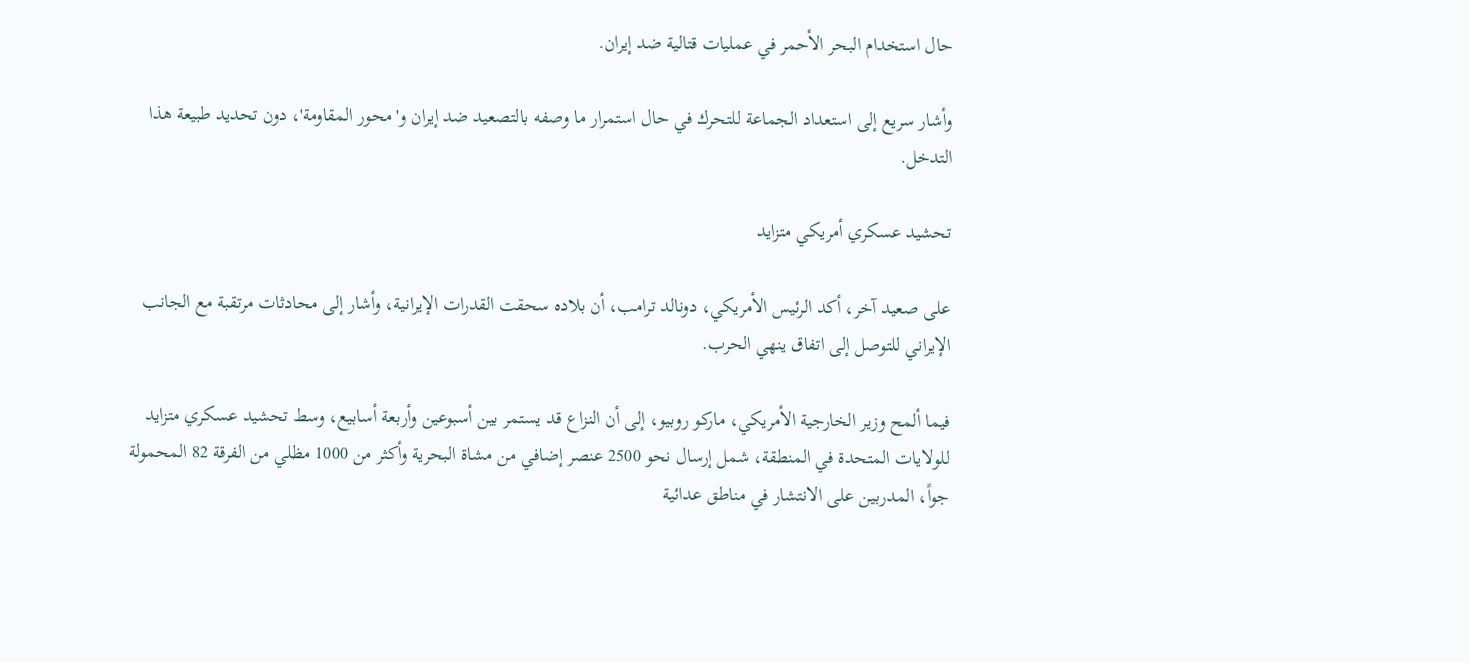حال استخدام البحر الأحمر في عمليات قتالية ضد إيران.

وأشار سريع إلى استعداد الجماعة للتحرك في حال استمرار ما وصفه بالتصعيد ضد إيران و'محور المقاومة'، دون تحديد طبيعة هذا التدخل.

تحشيد عسكري أمريكي متزايد

على صعيد آخر، أكد الرئيس الأمريكي، دونالد ترامب، أن بلاده سحقت القدرات الإيرانية، وأشار إلى محادثات مرتقبة مع الجانب الإيراني للتوصل إلى اتفاق ينهي الحرب.

فيما ألمح وزير الخارجية الأمريكي، ماركو روبيو، إلى أن النزاع قد يستمر بين أسبوعين وأربعة أسابيع، وسط تحشيد عسكري متزايد للولايات المتحدة في المنطقة، شمل إرسال نحو 2500 عنصر إضافي من مشاة البحرية وأكثر من 1000 مظلي من الفرقة 82 المحمولة جواً، المدربين على الانتشار في مناطق عدائية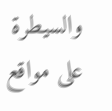والسيطرة على مواقع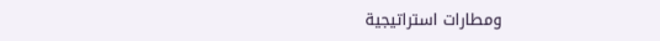ومطارات استراتيجية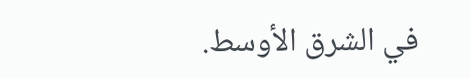في الشرق الأوسط.